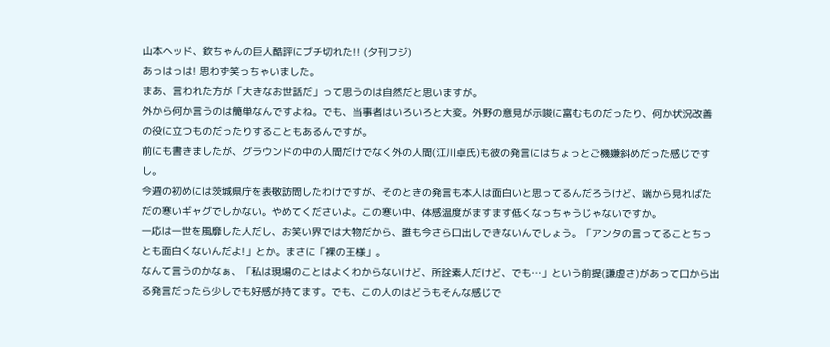山本ヘッド、欽ちゃんの巨人酷評にブチ切れた!! (夕刊フジ)
あっはっは! 思わず笑っちゃいました。
まあ、言われた方が「大きなお世話だ」って思うのは自然だと思いますが。
外から何か言うのは簡単なんですよね。でも、当事者はいろいろと大変。外野の意見が示唆に富むものだったり、何か状況改善の役に立つものだったりすることもあるんですが。
前にも書きましたが、グラウンドの中の人間だけでなく外の人間(江川卓氏)も彼の発言にはちょっとご機嫌斜めだった感じですし。
今週の初めには茨城県庁を表敬訪問したわけですが、そのときの発言も本人は面白いと思ってるんだろうけど、端から見ればただの寒いギャグでしかない。やめてくださいよ。この寒い中、体感温度がますます低くなっちゃうじゃないですか。
一応は一世を風靡した人だし、お笑い界では大物だから、誰も今さら口出しできないんでしょう。「アンタの言ってることちっとも面白くないんだよ!」とか。まさに「裸の王様」。
なんて言うのかなぁ、「私は現場のことはよくわからないけど、所詮素人だけど、でも…」という前提(謙虚さ)があって口から出る発言だったら少しでも好感が持てます。でも、この人のはどうもそんな感じで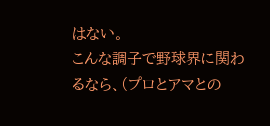はない。
こんな調子で野球界に関わるなら、(プロとアマとの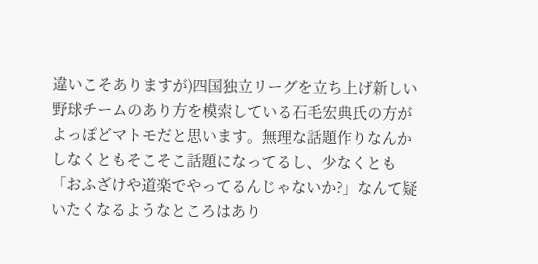違いこそありますが)四国独立リーグを立ち上げ新しい野球チームのあり方を模索している石毛宏典氏の方がよっぽどマトモだと思います。無理な話題作りなんかしなくともそこそこ話題になってるし、少なくとも「おふざけや道楽でやってるんじゃないか?」なんて疑いたくなるようなところはあり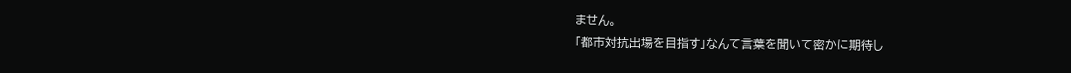ません。
「都市対抗出場を目指す」なんて言葉を聞いて密かに期待し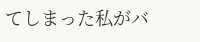てしまった私がバ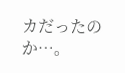カだったのか…。